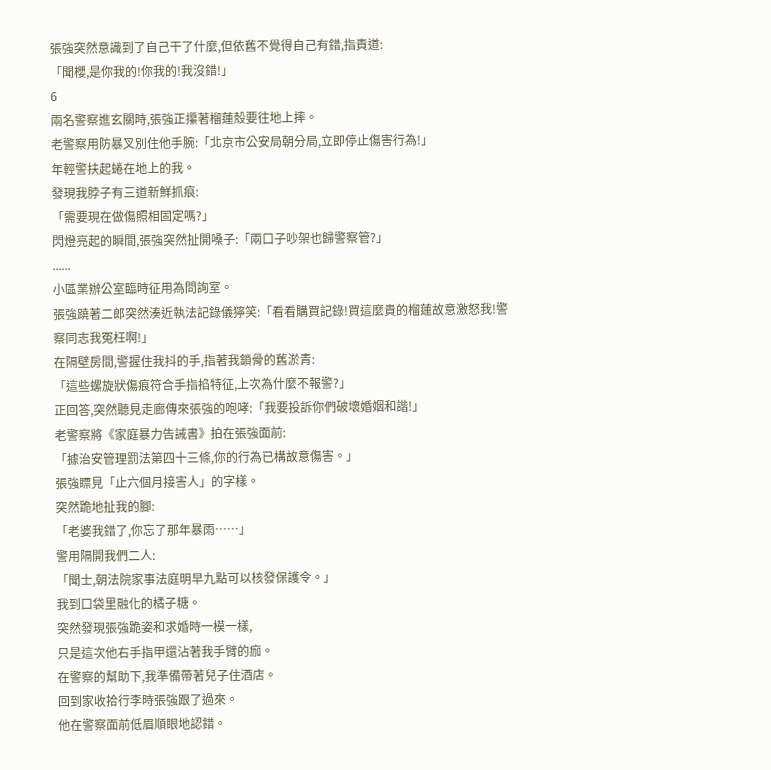張強突然意識到了自己干了什麼,但依舊不覺得自己有錯,指責道:
「聞櫻,是你我的!你我的!我沒錯!」
6
兩名警察進玄關時,張強正攥著榴蓮殼要往地上摔。
老警察用防暴叉別住他手腕:「北京市公安局朝分局,立即停止傷害行為!」
年輕警扶起蜷在地上的我。
發現我脖子有三道新鮮抓痕:
「需要現在做傷照相固定嗎?」
閃燈亮起的瞬間,張強突然扯開嗓子:「兩口子吵架也歸警察管?」
......
小區業辦公室臨時征用為問詢室。
張強蹺著二郎突然湊近執法記錄儀獰笑:「看看購買記錄!買這麼貴的榴蓮故意激怒我!警察同志我冤枉啊!」
在隔壁房間,警握住我抖的手,指著我鎖骨的舊淤青:
「這些螺旋狀傷痕符合手指掐特征,上次為什麼不報警?」
正回答,突然聽見走廊傳來張強的咆哮:「我要投訴你們破壞婚姻和諧!」
老警察將《家庭暴力告誡書》拍在張強面前:
「據治安管理罰法第四十三條,你的行為已構故意傷害。」
張強瞟見「止六個月接害人」的字樣。
突然跪地扯我的腳:
「老婆我錯了,你忘了那年暴雨……」
警用隔開我們二人:
「聞士,朝法院家事法庭明早九點可以核發保護令。」
我到口袋里融化的橘子糖。
突然發現張強跪姿和求婚時一模一樣,
只是這次他右手指甲還沾著我手臂的痂。
在警察的幫助下,我準備帶著兒子住酒店。
回到家收拾行李時張強跟了過來。
他在警察面前低眉順眼地認錯。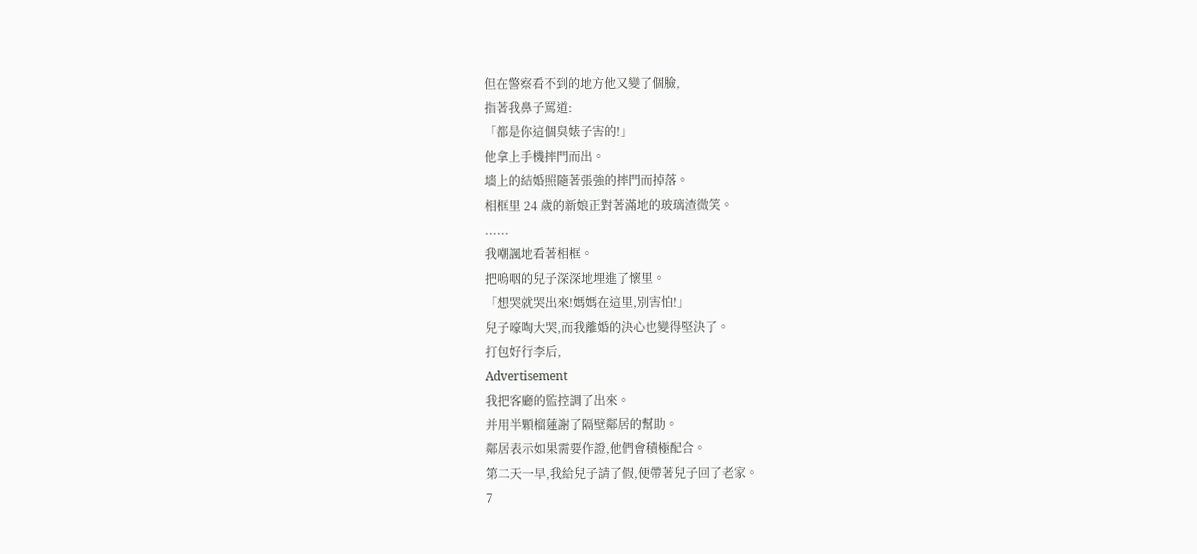但在警察看不到的地方他又變了個臉,
指著我鼻子罵道:
「都是你這個臭婊子害的!」
他拿上手機摔門而出。
墻上的結婚照隨著張強的摔門而掉落。
相框里 24 歲的新娘正對著滿地的玻璃渣微笑。
......
我嘲諷地看著相框。
把嗚咽的兒子深深地埋進了懷里。
「想哭就哭出來!媽媽在這里,別害怕!」
兒子嚎啕大哭,而我離婚的決心也變得堅決了。
打包好行李后,
Advertisement
我把客廳的監控調了出來。
并用半顆榴蓮謝了隔壁鄰居的幫助。
鄰居表示如果需要作證,他們會積極配合。
第二天一早,我給兒子請了假,便帶著兒子回了老家。
7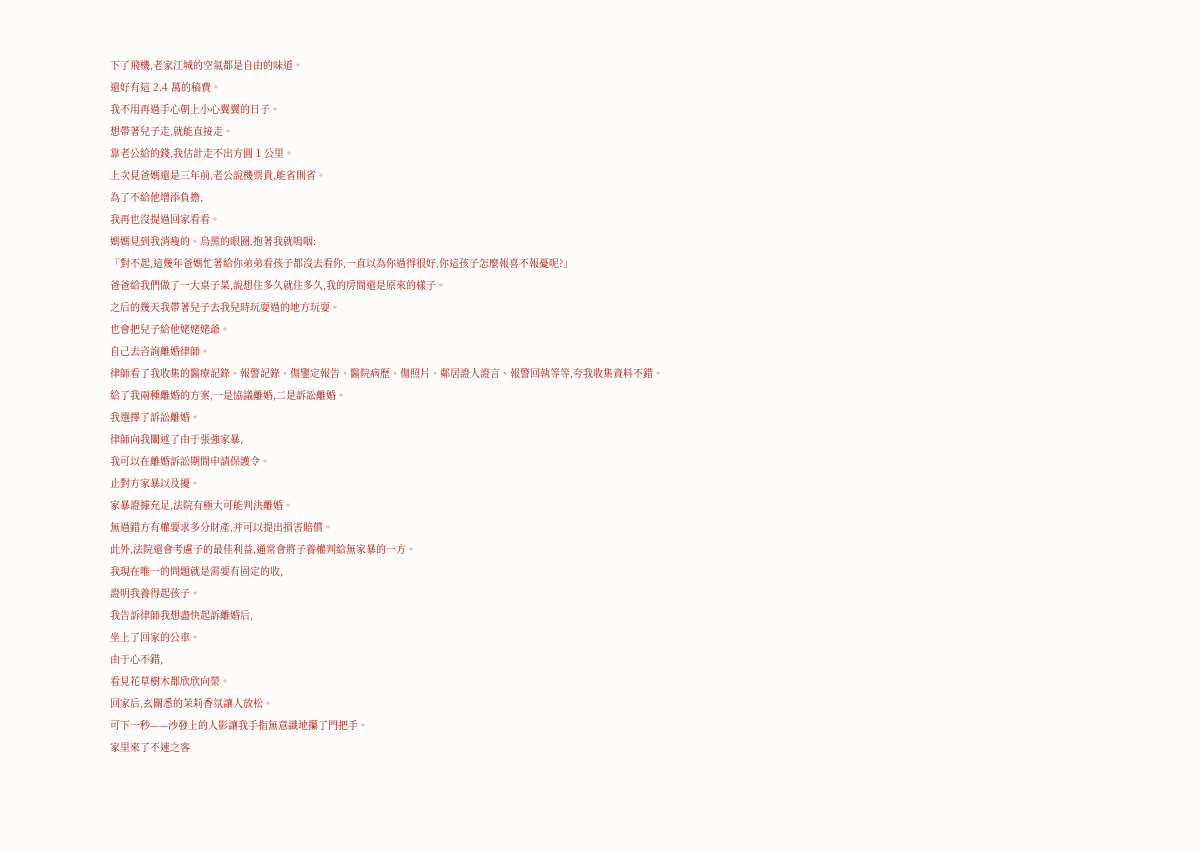下了飛機,老家江城的空氣都是自由的味道。
還好有這 2.4 萬的稿費。
我不用再過手心朝上小心翼翼的日子。
想帶著兒子走,就能直接走。
靠老公給的錢,我估計走不出方圓 1 公里。
上次見爸媽還是三年前,老公說機票貴,能省則省。
為了不給他增添負擔,
我再也沒提過回家看看。
媽媽見到我消瘦的、烏黑的眼圈,抱著我就嗚咽:
「對不起,這幾年爸媽忙著給你弟弟看孩子都沒去看你,一直以為你過得很好,你這孩子怎麼報喜不報憂呢?」
爸爸給我們做了一大桌子菜,說想住多久就住多久,我的房間還是原來的樣子。
之后的幾天我帶著兒子去我兒時玩耍過的地方玩耍。
也會把兒子給他姥姥姥爺。
自己去咨詢離婚律師。
律師看了我收集的醫療記錄、報警記錄、傷鑒定報告、醫院病歷、傷照片、鄰居證人證言、報警回執等等,夸我收集資料不錯。
給了我兩種離婚的方案,一是協議離婚,二是訴訟離婚。
我選擇了訴訟離婚。
律師向我闡述了由于張強家暴,
我可以在離婚訴訟期間申請保護令。
止對方家暴以及擾。
家暴證據充足,法院有極大可能判決離婚。
無過錯方有權要求多分財產,并可以提出損害賠償。
此外,法院還會考慮子的最佳利益,通常會將子養權判給無家暴的一方。
我現在唯一的問題就是需要有固定的收,
證明我養得起孩子。
我告訴律師我想盡快起訴離婚后,
坐上了回家的公車。
由于心不錯,
看見花草樹木都欣欣向榮。
回家后,玄關悉的茉莉香氛讓人放松。
可下一秒——沙發上的人影讓我手指無意識地攥了門把手。
家里來了不速之客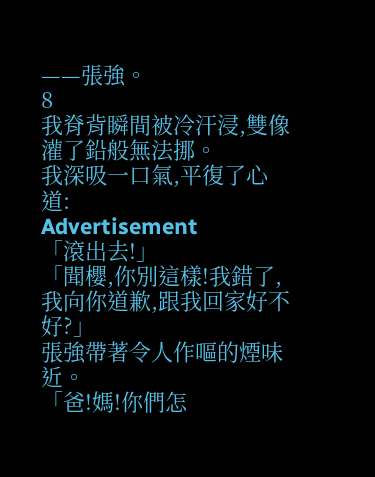——張強。
8
我脊背瞬間被冷汗浸,雙像灌了鉛般無法挪。
我深吸一口氣,平復了心道:
Advertisement
「滾出去!」
「聞櫻,你別這樣!我錯了,我向你道歉,跟我回家好不好?」
張強帶著令人作嘔的煙味近。
「爸!媽!你們怎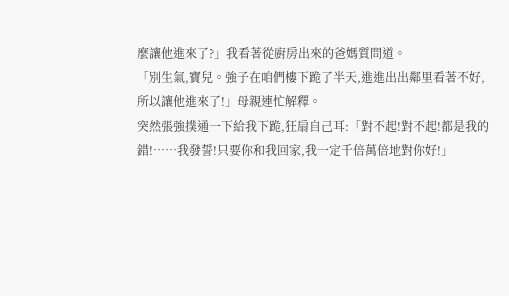麼讓他進來了?」我看著從廚房出來的爸媽質問道。
「別生氣,寶兒。強子在咱們樓下跪了半天,進進出出鄰里看著不好,所以讓他進來了!」母親連忙解釋。
突然張強撲通一下給我下跪,狂扇自己耳:「對不起!對不起!都是我的錯!……我發誓!只要你和我回家,我一定千倍萬倍地對你好!」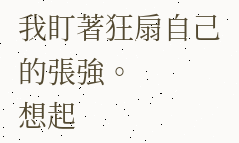我盯著狂扇自己的張強。
想起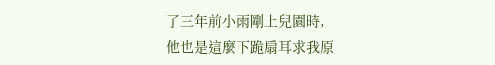了三年前小雨剛上兒園時,
他也是這麼下跪扇耳求我原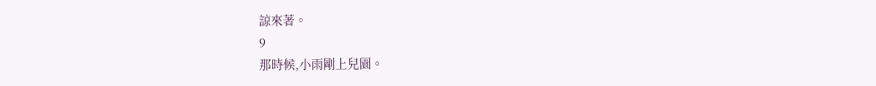諒來著。
9
那時候,小雨剛上兒園。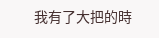我有了大把的時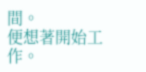間。
便想著開始工作。